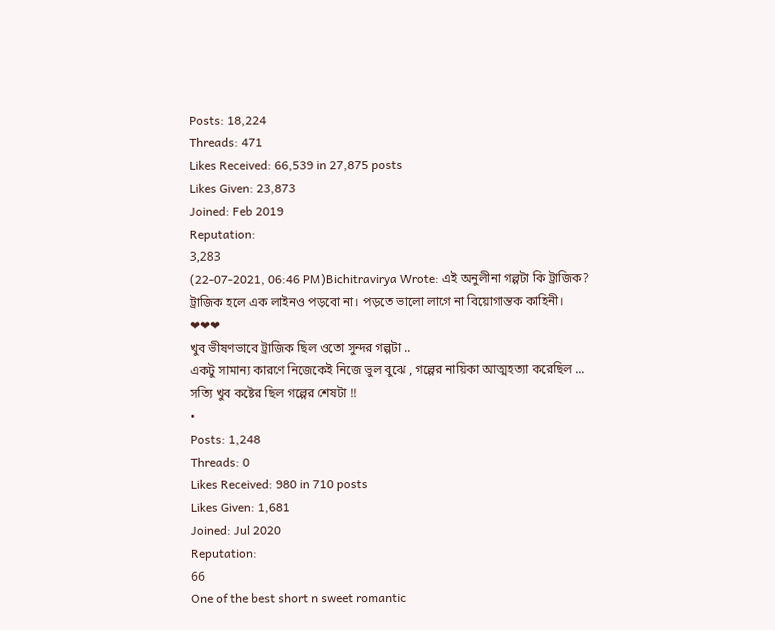Posts: 18,224
Threads: 471
Likes Received: 66,539 in 27,875 posts
Likes Given: 23,873
Joined: Feb 2019
Reputation:
3,283
(22-07-2021, 06:46 PM)Bichitravirya Wrote: এই অনুলীনা গল্পটা কি ট্রাজিক?
ট্রাজিক হলে এক লাইনও পড়বো না। পড়তে ভালো লাগে না বিয়োগান্তক কাহিনী।
❤❤❤
খুব ভীষণভাবে ট্রাজিক ছিল ওতো সুন্দর গল্পটা ..
একটু সামান্য কারণে নিজেকেই নিজে ভুল বুঝে , গল্পের নায়িকা আত্মহত্যা করেছিল ...
সত্যি খুব কষ্টের ছিল গল্পের শেষটা !!
•
Posts: 1,248
Threads: 0
Likes Received: 980 in 710 posts
Likes Given: 1,681
Joined: Jul 2020
Reputation:
66
One of the best short n sweet romantic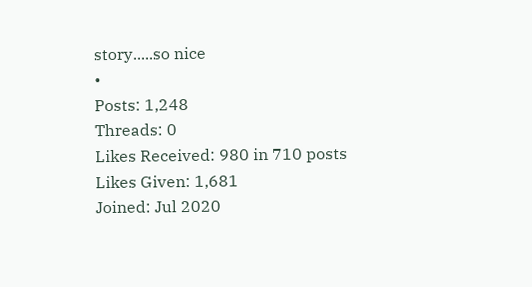story.....so nice
•
Posts: 1,248
Threads: 0
Likes Received: 980 in 710 posts
Likes Given: 1,681
Joined: Jul 2020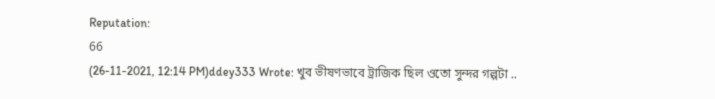Reputation:
66
(26-11-2021, 12:14 PM)ddey333 Wrote: খুব ভীষণভাবে ট্রাজিক ছিল ওতো সুন্দর গল্পটা ..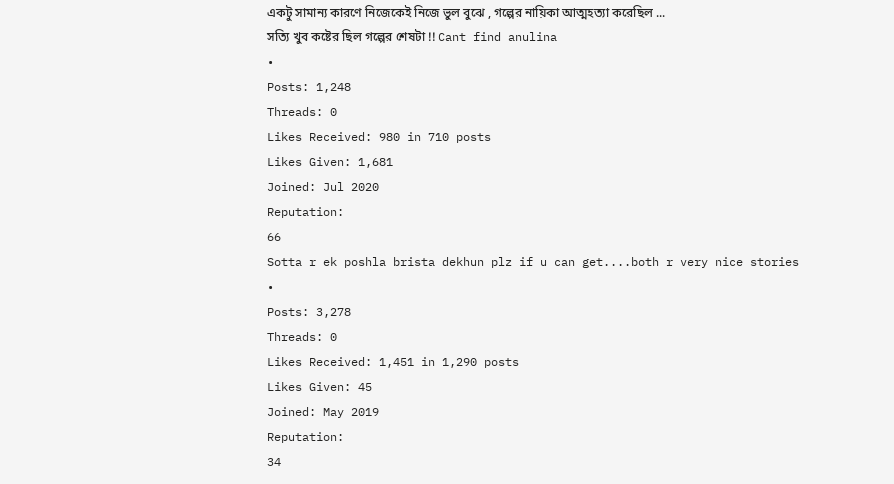একটু সামান্য কারণে নিজেকেই নিজে ভুল বুঝে , গল্পের নায়িকা আত্মহত্যা করেছিল ...
সত্যি খুব কষ্টের ছিল গল্পের শেষটা !! Cant find anulina
•
Posts: 1,248
Threads: 0
Likes Received: 980 in 710 posts
Likes Given: 1,681
Joined: Jul 2020
Reputation:
66
Sotta r ek poshla brista dekhun plz if u can get....both r very nice stories
•
Posts: 3,278
Threads: 0
Likes Received: 1,451 in 1,290 posts
Likes Given: 45
Joined: May 2019
Reputation:
34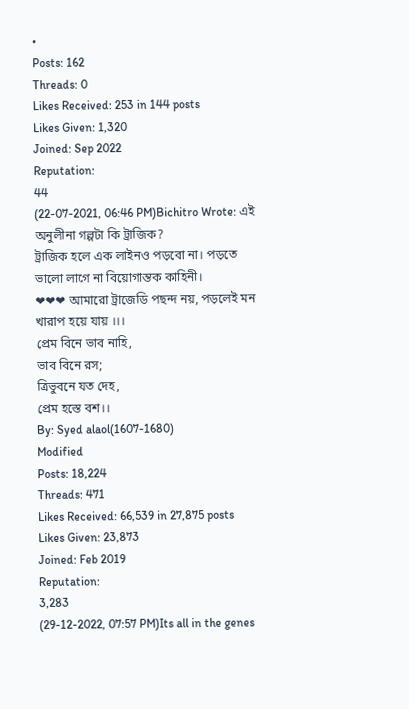•
Posts: 162
Threads: 0
Likes Received: 253 in 144 posts
Likes Given: 1,320
Joined: Sep 2022
Reputation:
44
(22-07-2021, 06:46 PM)Bichitro Wrote: এই অনুলীনা গল্পটা কি ট্রাজিক?
ট্রাজিক হলে এক লাইনও পড়বো না। পড়তে ভালো লাগে না বিয়োগান্তক কাহিনী।
❤❤❤ আমারো ট্রাজেডি পছন্দ নয়, পড়লেই মন খারাপ হয়ে যায় ।।।
প্রেম বিনে ভাব নাহি,
ভাব বিনে রস;
ত্রিভুবনে যত দেহ,
প্রেম হস্তে বশ।।
By: Syed alaol(1607-1680)
Modified
Posts: 18,224
Threads: 471
Likes Received: 66,539 in 27,875 posts
Likes Given: 23,873
Joined: Feb 2019
Reputation:
3,283
(29-12-2022, 07:57 PM)Its all in the genes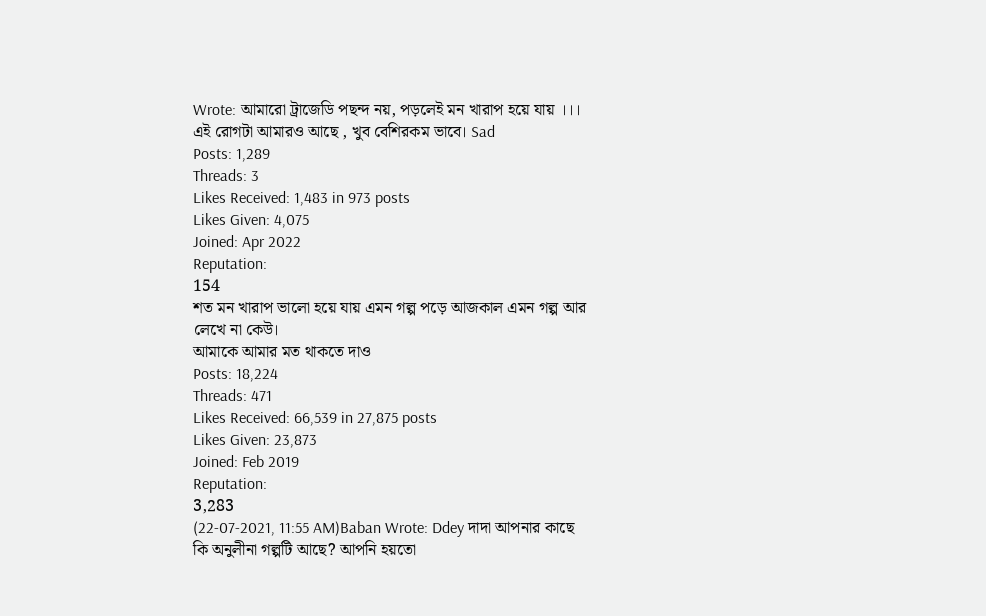Wrote: আমারো ট্রাজেডি পছন্দ নয়, পড়লেই মন খারাপ হয়ে যায় ।।।
এই রোগটা আমারও আছে , খুব বেশিরকম ভাবে। Sad
Posts: 1,289
Threads: 3
Likes Received: 1,483 in 973 posts
Likes Given: 4,075
Joined: Apr 2022
Reputation:
154
শত মন খারাপ ভালো হয়ে যায় এমন গল্প পড়ে আজকাল এমন গল্প আর লেখে না কেউ।
আমাকে আমার মত থাকতে দাও
Posts: 18,224
Threads: 471
Likes Received: 66,539 in 27,875 posts
Likes Given: 23,873
Joined: Feb 2019
Reputation:
3,283
(22-07-2021, 11:55 AM)Baban Wrote: Ddey দাদা আপনার কাছে কি অনুলীনা গল্পটি আছে? আপনি হয়তো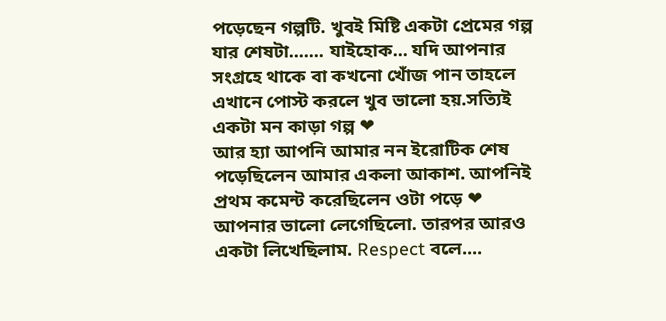পড়েছেন গল্পটি. খুবই মিষ্টি একটা প্রেমের গল্প যার শেষটা....... যাইহোক... যদি আপনার সংগ্রহে থাকে বা কখনো খোঁজ পান তাহলে এখানে পোস্ট করলে খুব ভালো হয়.সত্যিই একটা মন কাড়া গল্প ❤
আর হ্যা আপনি আমার নন ইরোটিক শেষ পড়েছিলেন আমার একলা আকাশ. আপনিই প্রথম কমেন্ট করেছিলেন ওটা পড়ে ❤
আপনার ভালো লেগেছিলো. তারপর আরও একটা লিখেছিলাম. Respect বলে....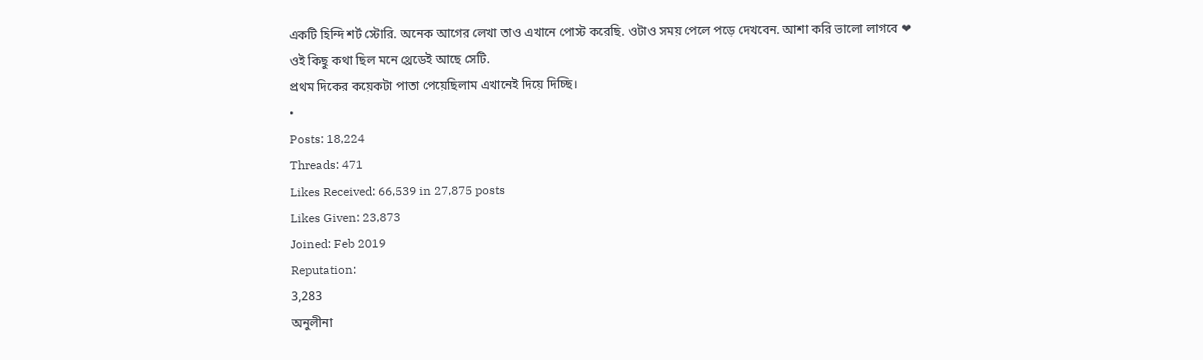একটি হিন্দি শর্ট স্টোরি. অনেক আগের লেখা তাও এখানে পোস্ট করেছি. ওটাও সময় পেলে পড়ে দেখবেন. আশা করি ভালো লাগবে ❤
ওই কিছু কথা ছিল মনে থ্রেডেই আছে সেটি.
প্রথম দিকের কয়েকটা পাতা পেয়েছিলাম এখানেই দিয়ে দিচ্ছি।
•
Posts: 18,224
Threads: 471
Likes Received: 66,539 in 27,875 posts
Likes Given: 23,873
Joined: Feb 2019
Reputation:
3,283
অনুলীনা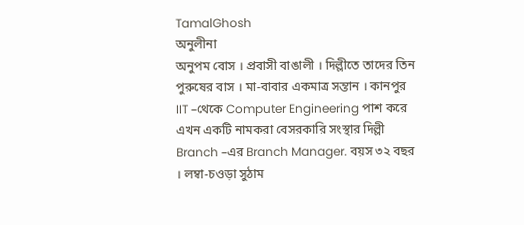TamalGhosh
অনুলীনা
অনুপম বোস । প্রবাসী বাঙালী । দিল্লীতে তাদের তিন পুরুষের বাস । মা-বাবার একমাত্র সন্তান । কানপুর IIT –থেকে Computer Engineering পাশ করে এখন একটি নামকরা বেসরকারি সংস্থার দিল্লী Branch –এর Branch Manager. বয়স ৩২ বছর । লম্বা-চওড়া সুঠাম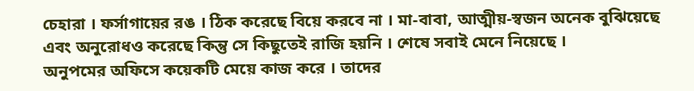চেহারা । ফর্সাগায়ের রঙ । ঠিক করেছে বিয়ে করবে না । মা-বাবা, আত্মীয়-স্বজন অনেক বুঝিয়েছে এবং অনুরোধও করেছে কিন্তু সে কিছুতেই রাজি হয়নি । শেষে সবাই মেনে নিয়েছে ।
অনুপমের অফিসে কয়েকটি মেয়ে কাজ করে । তাদের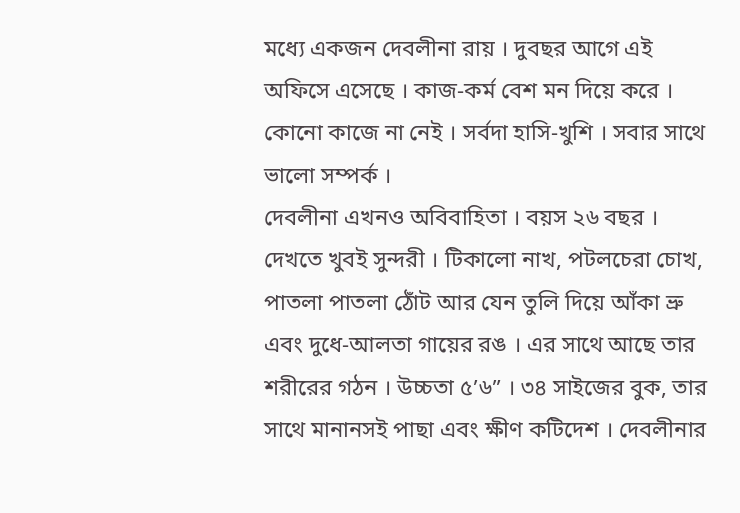মধ্যে একজন দেবলীনা রায় । দুবছর আগে এই অফিসে এসেছে । কাজ-কর্ম বেশ মন দিয়ে করে । কোনো কাজে না নেই । সর্বদা হাসি-খুশি । সবার সাথে ভালো সম্পর্ক ।
দেবলীনা এখনও অবিবাহিতা । বয়স ২৬ বছর । দেখতে খুবই সুন্দরী । টিকালো নাখ, পটলচেরা চোখ, পাতলা পাতলা ঠোঁট আর যেন তুলি দিয়ে আঁকা ভ্রু এবং দুধে-আলতা গায়ের রঙ । এর সাথে আছে তার শরীরের গঠন । উচ্চতা ৫’৬” । ৩৪ সাইজের বুক, তার সাথে মানানসই পাছা এবং ক্ষীণ কটিদেশ । দেবলীনার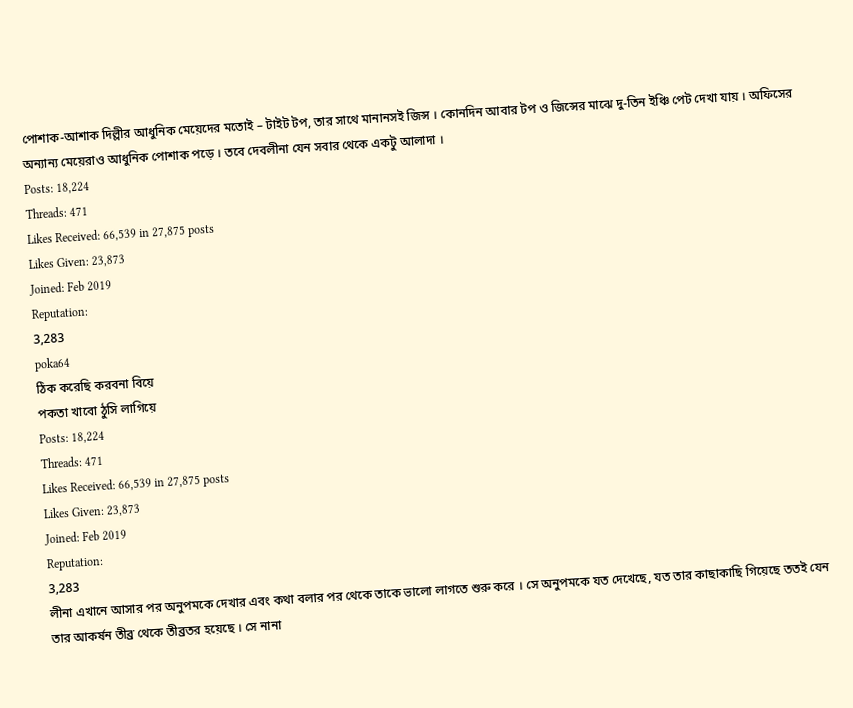পোশাক-আশাক দিল্লীর আধুনিক মেয়েদের মতোই – টাইট টপ, তার সাথে মানানসই জিন্স । কোনদিন আবার টপ ও জিন্সের মাঝে দু-তিন ইঞ্চি পেট দেখা যায় । অফিসের অন্যান্য মেয়েরাও আধুনিক পোশাক পড়ে । তবে দেবলীনা যেন সবার থেকে একটু আলাদা ।
Posts: 18,224
Threads: 471
Likes Received: 66,539 in 27,875 posts
Likes Given: 23,873
Joined: Feb 2019
Reputation:
3,283
poka64
ঠিক করেছি করবনা বিয়ে
পকতা খাবো ঠুসি লাগিয়ে
Posts: 18,224
Threads: 471
Likes Received: 66,539 in 27,875 posts
Likes Given: 23,873
Joined: Feb 2019
Reputation:
3,283
লীনা এখানে আসার পর অনুপমকে দেখার এবং কথা বলার পর থেকে তাকে ভালো লাগতে শুরু করে । সে অনুপমকে যত দেখেছে, যত তার কাছাকাছি গিয়েছে ততই যেন তার আকর্ষন তীব্র থেকে তীব্রতর হয়েছে । সে নানা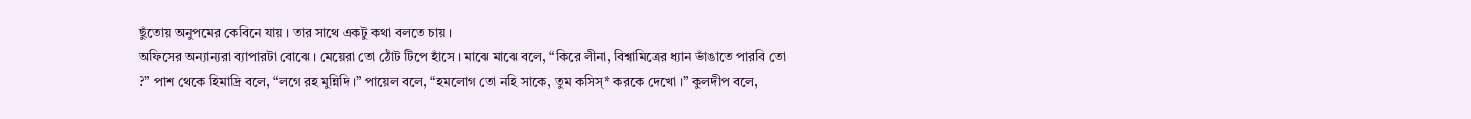ছুঁতোয় অনুপমের কেবিনে যায় । তার সাথে একটু কথা বলতে চায় ।
অফিসের অন্যান্যরা ব্যাপারটা বোঝে । মেয়েরা তো ঠোঁট টিপে হাঁসে । মাঝে মাঝে বলে, “কিরে লীনা, বিশ্বামিত্রের ধ্যান ভাঁঙাতে পারবি তো ?” পাশ থেকে হিমাদ্রি বলে, “লগে রহ মুন্নিদি ।” পায়েল বলে, “হমলোগ তো নহি সাকে, তুম কসিস্* করকে দেখো ।” কুলদীপ বলে,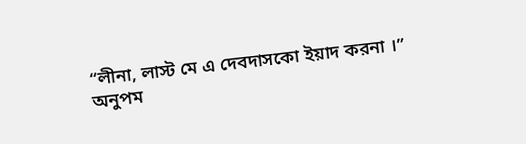“লীনা, লাস্ট মে এ দেবদাসকো ইয়াদ করনা ।”
অনুপম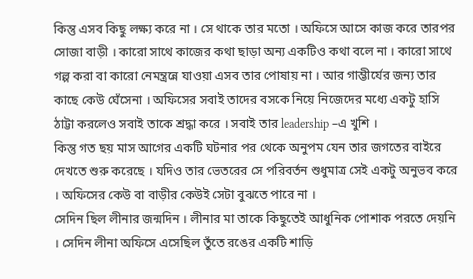কিন্তু এসব কিছু লক্ষ্য করে না । সে থাকে তার মতো । অফিসে আসে কাজ করে তারপর সোজা বাড়ী । কারো সাথে কাজের কথা ছাড়া অন্য একটিও কথা বলে না । কারো সাথে গল্প করা বা কারো নেমন্ত্রন্নে যাওয়া এসব তার পোষায় না । আর গাম্ভীর্যের জন্য তার কাছে কেউ ঘেঁসেনা । অফিসের সবাই তাদের বসকে নিয়ে নিজেদের মধ্যে একটু হাসি ঠাট্টা করলেও সবাই তাকে শ্রদ্ধা করে । সবাই তার leadership –এ খুশি ।
কিন্তু গত ছয় মাস আগের একটি ঘটনার পর থেকে অনুপম যেন তার জগতের বাইরে দেখতে শুরু করেছে । যদিও তার ভেতরের সে পরিবর্তন শুধুমাত্র সেই একটু অনুভব করে । অফিসের কেউ বা বাড়ীর কেউই সেটা বুঝতে পারে না ।
সেদিন ছিল লীনার জন্মদিন । লীনার মা তাকে কিছুতেই আধুনিক পোশাক পরতে দেয়নি । সেদিন লীনা অফিসে এসেছিল তুঁতে রঙের একটি শাড়ি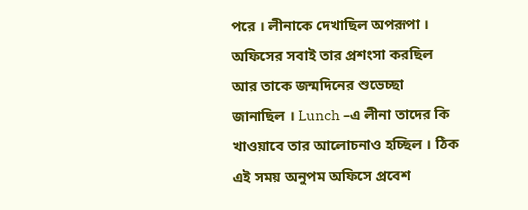পরে । লীনাকে দেখাছিল অপরূপা । অফিসের সবাই তার প্রশংসা করছিল আর তাকে জন্মদিনের শুভেচ্ছা জানাছিল । Lunch –এ লীনা তাদের কি খাওয়াবে তার আলোচনাও হচ্ছিল । ঠিক এই সময় অনুপম অফিসে প্রবেশ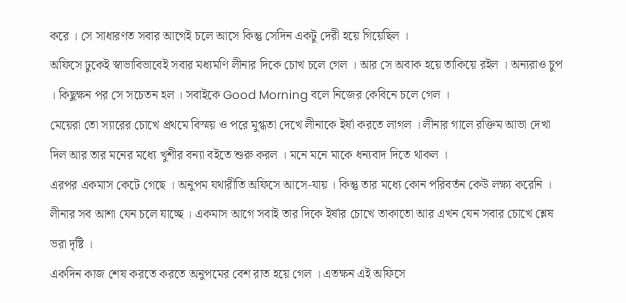করে । সে সাধারণত সবার আগেই চলে আসে কিন্তু সেদিন একটু দেরী হয়ে গিয়েছিল ।
অফিসে ঢুকেই স্বাভাবিভাবেই সবার মধ্যমণি লীনার দিকে চোখ চলে গেল । আর সে অবাক হয়ে তাকিয়ে রইল । অন্যরাও চুপ । কিছুক্ষন পর সে সচেতন হল । সবাইকে Good Morning বলে নিজের কেবিনে চলে গেল ।
মেয়েরা তো স্যারের চোখে প্রথমে বিস্ময় ও পরে মুগ্ধতা দেখে লীনাকে ইর্ষা করতে লাগল । লীনার গালে রক্তিম আভা দেখা দিল আর তার মনের মধ্যে খুশীর বন্যা বইতে শুরু করল । মনে মনে মাকে ধন্যবাদ দিতে থাকল ।
এরপর একমাস কেটে গেছে । অনুপম যথারীতি অফিসে আসে-যায় । কিন্তু তার মধ্যে কোন পরিবর্তন কেউ লক্ষ্য করেনি । লীনার সব আশা যেন চলে যাচ্ছে । একমাস আগে সবাই তার দিকে ইর্ষার চোখে তাকাতো আর এখন যেন সবার চোখে শ্লেষ ভরা দৃষ্টি ।
একদিন কাজ শেষ করতে করতে অনুপমের বেশ রাত হয়ে গেল । এতক্ষন এই অফিসে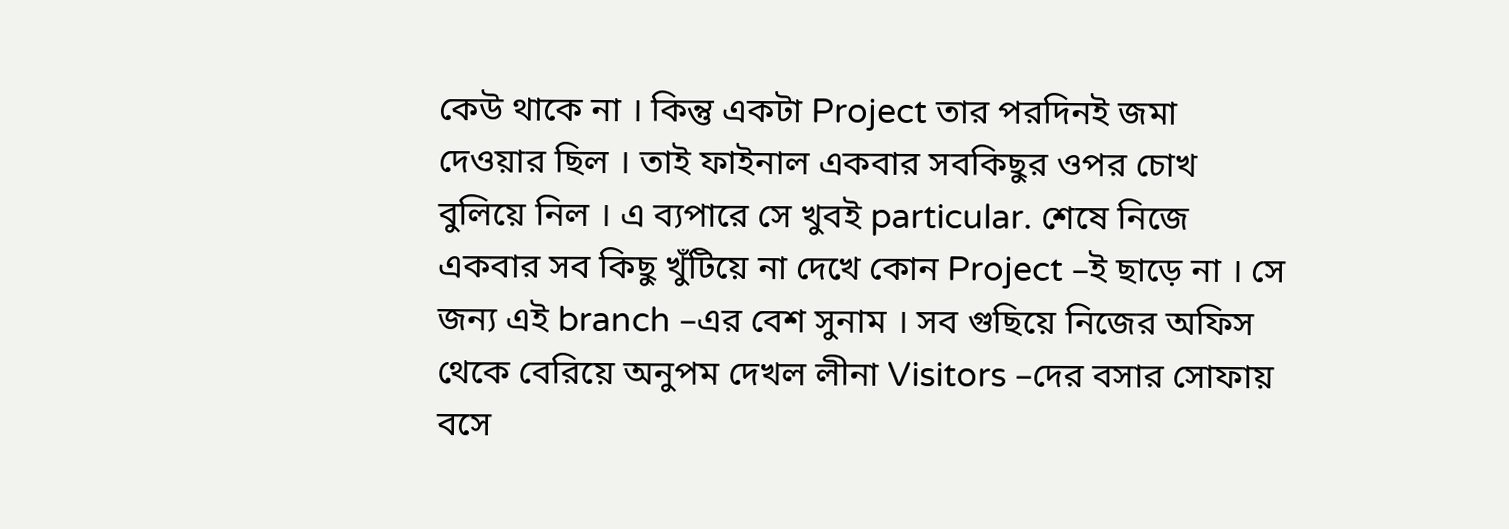কেউ থাকে না । কিন্তু একটা Project তার পরদিনই জমা দেওয়ার ছিল । তাই ফাইনাল একবার সবকিছুর ওপর চোখ বুলিয়ে নিল । এ ব্যপারে সে খুবই particular. শেষে নিজে একবার সব কিছু খুঁটিয়ে না দেখে কোন Project –ই ছাড়ে না । সে জন্য এই branch –এর বেশ সুনাম । সব গুছিয়ে নিজের অফিস থেকে বেরিয়ে অনুপম দেখল লীনা Visitors –দের বসার সোফায় বসে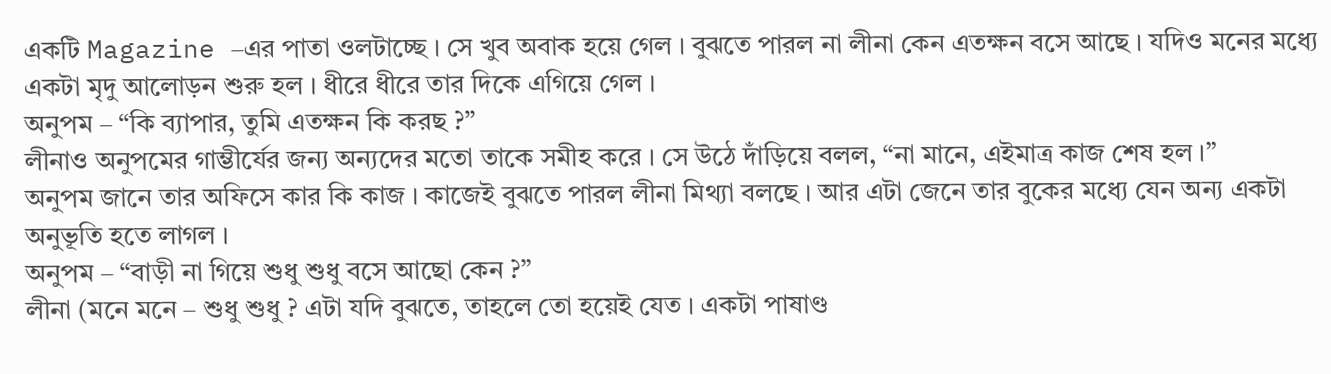একটি Magazine –এর পাতা ওলটাচ্ছে । সে খুব অবাক হয়ে গেল । বুঝতে পারল না লীনা কেন এতক্ষন বসে আছে । যদিও মনের মধ্যে একটা মৃদু আলোড়ন শুরু হল । ধীরে ধীরে তার দিকে এগিয়ে গেল ।
অনুপম – “কি ব্যাপার, তুমি এতক্ষন কি করছ ?”
লীনাও অনুপমের গাম্ভীর্যের জন্য অন্যদের মতো তাকে সমীহ করে । সে উঠে দাঁড়িয়ে বলল, “না মানে, এইমাত্র কাজ শেষ হল ।”
অনুপম জানে তার অফিসে কার কি কাজ । কাজেই বুঝতে পারল লীনা মিথ্যা বলছে । আর এটা জেনে তার বুকের মধ্যে যেন অন্য একটা অনুভূতি হতে লাগল ।
অনুপম – “বাড়ী না গিয়ে শুধু শুধু বসে আছো কেন ?”
লীনা (মনে মনে – শুধু শুধু ? এটা যদি বুঝতে, তাহলে তো হয়েই যেত । একটা পাষাণ্ড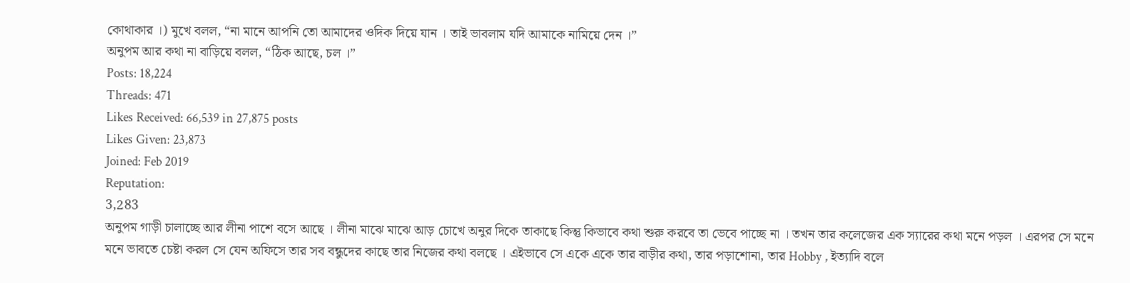কোথাকার ।) মুখে বলল, “না মানে আপনি তো আমাদের ওদিক দিয়ে যান । তাই ভাবলাম যদি আমাকে নামিয়ে দেন ।”
অনুপম আর কথা না বাড়িয়ে বলল, “ঠিক আছে, চল ।”
Posts: 18,224
Threads: 471
Likes Received: 66,539 in 27,875 posts
Likes Given: 23,873
Joined: Feb 2019
Reputation:
3,283
অনুপম গাড়ী চালাচ্ছে আর লীনা পাশে বসে আছে । লীনা মাঝে মাঝে আড় চোখে অনুর দিকে তাকাছে কিন্তু কিভাবে কথা শুরু করবে তা ভেবে পাচ্ছে না । তখন তার কলেজের এক স্যারের কথা মনে পড়ল । এরপর সে মনে মনে ভাবতে চেষ্টা করল সে যেন অফিসে তার সব বন্ধুদের কাছে তার নিজের কথা বলছে । এইভাবে সে একে একে তার বাড়ীর কথা, তার পড়াশোনা, তার Hobby , ইত্যাদি বলে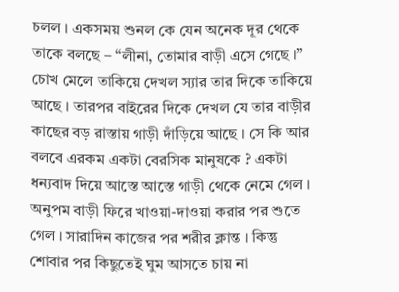চলল । একসময় শুনল কে যেন অনেক দূর থেকে তাকে বলছে – “লীনা, তোমার বাড়ী এসে গেছে ।” চোখ মেলে তাকিয়ে দেখল স্যার তার দিকে তাকিয়ে আছে । তারপর বাইরের দিকে দেখল যে তার বাড়ীর কাছের বড় রাস্তায় গাড়ী দাঁড়িয়ে আছে । সে কি আর বলবে এরকম একটা বেরসিক মানুষকে ? একটা ধন্যবাদ দিয়ে আস্তে আস্তে গাড়ী থেকে নেমে গেল ।
অনুপম বাড়ী ফিরে খাওয়া-দাওয়া করার পর শুতে গেল । সারাদিন কাজের পর শরীর ক্লান্ত । কিন্তু শোবার পর কিছুতেই ঘুম আসতে চায় না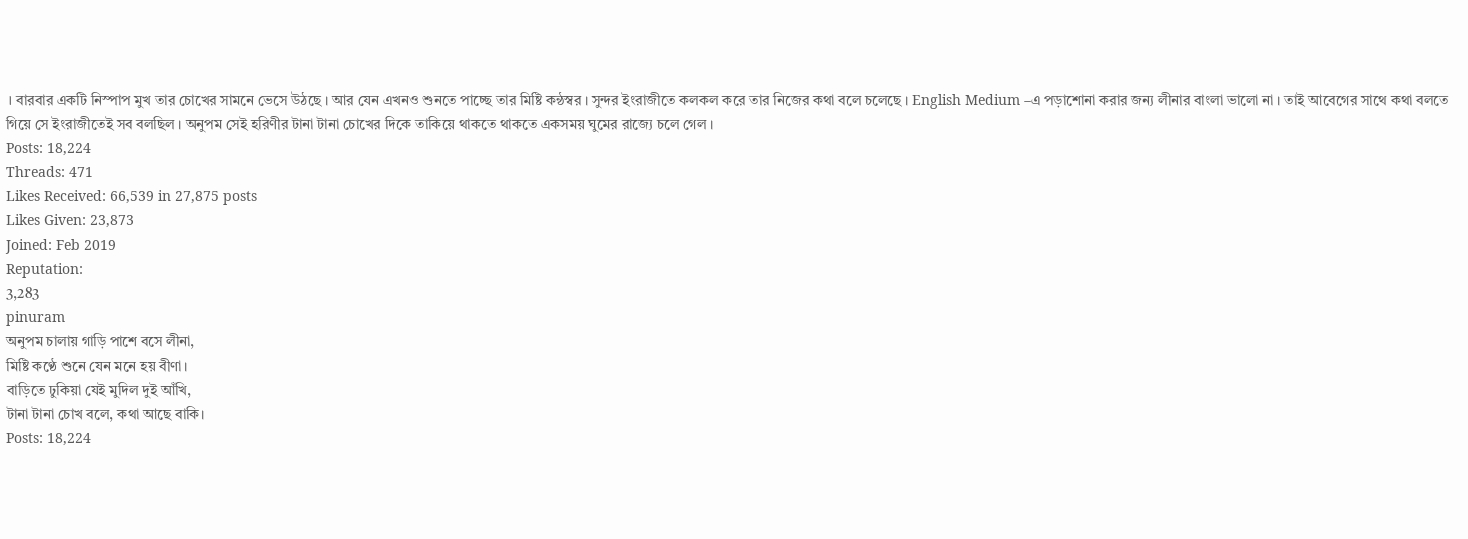। বারবার একটি নিস্পাপ মুখ তার চোখের সামনে ভেসে উঠছে । আর যেন এখনও শুনতে পাচ্ছে তার মিষ্টি কন্ঠস্বর । সুন্দর ইংরাজীতে কলকল করে তার নিজের কথা বলে চলেছে । English Medium –এ পড়াশোনা করার জন্য লীনার বাংলা ভালো না । তাই আবেগের সাথে কথা বলতে গিয়ে সে ইংরাজীতেই সব বলছিল । অনুপম সেই হরিণীর টানা টানা চোখের দিকে তাকিয়ে থাকতে থাকতে একসময় ঘুমের রাজ্যে চলে গেল ।
Posts: 18,224
Threads: 471
Likes Received: 66,539 in 27,875 posts
Likes Given: 23,873
Joined: Feb 2019
Reputation:
3,283
pinuram
অনুপম চালায় গাড়ি পাশে বসে লীনা,
মিষ্টি কণ্ঠে শুনে যেন মনে হয় বীণা।
বাড়িতে ঢুকিয়া যেই মুদিল দুই আঁখি,
টানা টানা চোখ বলে, কথা আছে বাকি।
Posts: 18,224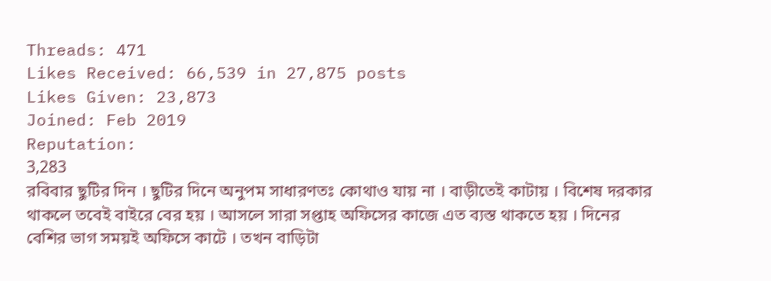Threads: 471
Likes Received: 66,539 in 27,875 posts
Likes Given: 23,873
Joined: Feb 2019
Reputation:
3,283
রবিবার ছুটির দিন । ছুটির দিনে অনুপম সাধারণতঃ কোথাও যায় না । বাড়ীতেই কাটায় । বিশেষ দরকার থাকলে তবেই বাইরে বের হয় । আসলে সারা সপ্তাহ অফিসের কাজে এত ব্যস্ত থাকতে হয় । দিনের বেশির ভাগ সময়ই অফিসে কাটে । তখন বাড়িটা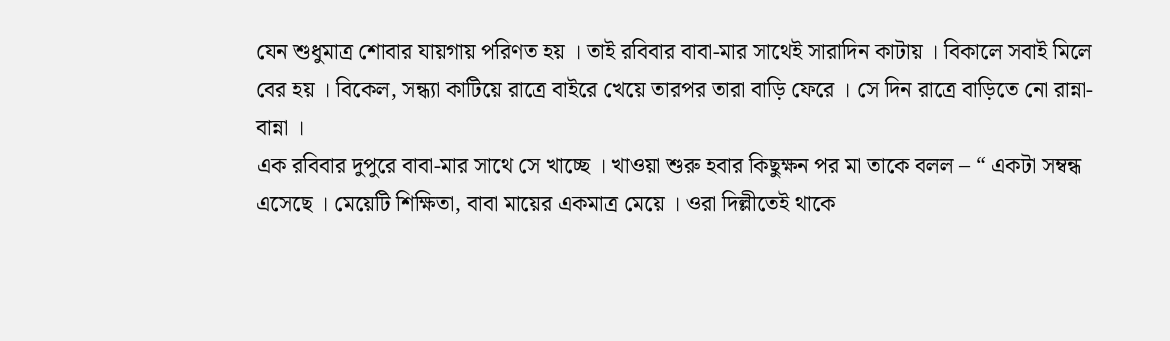যেন শুধুমাত্র শোবার যায়গায় পরিণত হয় । তাই রবিবার বাবা-মার সাথেই সারাদিন কাটায় । বিকালে সবাই মিলে বের হয় । বিকেল, সন্ধ্যা কাটিয়ে রাত্রে বাইরে খেয়ে তারপর তারা বাড়ি ফেরে । সে দিন রাত্রে বাড়িতে নো রান্না-বান্না ।
এক রবিবার দুপুরে বাবা-মার সাথে সে খাচ্ছে । খাওয়া শুরু হবার কিছুক্ষন পর মা তাকে বলল – “ একটা সম্বন্ধ এসেছে । মেয়েটি শিক্ষিতা, বাবা মায়ের একমাত্র মেয়ে । ওরা দিল্লীতেই থাকে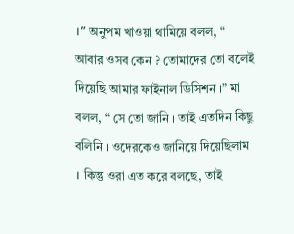।” অনুপম খাওয়া থামিয়ে বলল, “ আবার ওসব কেন ? তোমাদের তো বলেই দিয়েছি আমার ফাইনাল ডিসিশন ।” মা বলল, “ সে তো জানি । তাই এতদিন কিছু বলিনি । ওদেরকেও জানিয়ে দিয়েছিলাম । কিন্তু ওরা এত করে বলছে, তাই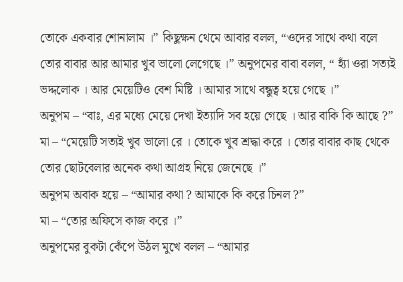তোকে একবার শোনালাম ।” কিছুক্ষন থেমে আবার বলল, “ওদের সাথে কথা বলে তোর বাবার আর আমার খুব ভালো লেগেছে ।” অনুপমের বাবা বলল, “ হ্যাঁ ওরা সত্যই ভদ্দলোক । আর মেয়েটিও বেশ মিষ্টি । আমার সাথে বন্ধুত্ব হয়ে গেছে ।”
অনুপম – “বাঃ, এর মধ্যে মেয়ে দেখা ইত্যাদি সব হয়ে গেছে । আর বাকি কি আছে ?”
মা – “মেয়েটি সত্যই খুব ভালো রে । তোকে খুব শ্রদ্ধা করে । তোর বাবার কাছ থেকে তোর ছোটবেলার অনেক কথা আগ্রহ নিয়ে জেনেছে ।”
অনুপম অবাক হয়ে – “আমার কথা ? আমাকে কি করে চিনল ?”
মা – “তোর অফিসে কাজ করে ।”
অনুপমের বুকটা কেঁপে উঠল মুখে বলল – “আমার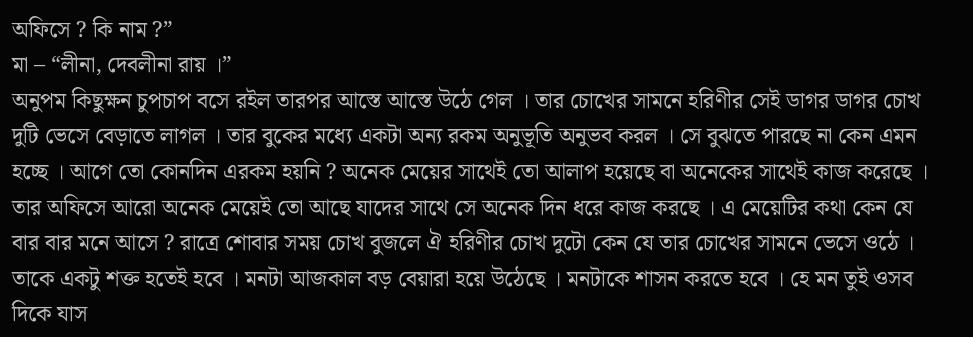অফিসে ? কি নাম ?”
মা – “লীনা, দেবলীনা রায় ।”
অনুপম কিছুক্ষন চুপচাপ বসে রইল তারপর আস্তে আস্তে উঠে গেল । তার চোখের সামনে হরিণীর সেই ডাগর ডাগর চোখ দুটি ভেসে বেড়াতে লাগল । তার বুকের মধ্যে একটা অন্য রকম অনুভূতি অনুভব করল । সে বুঝতে পারছে না কেন এমন হচ্ছে । আগে তো কোনদিন এরকম হয়নি ? অনেক মেয়ের সাথেই তো আলাপ হয়েছে বা অনেকের সাথেই কাজ করেছে । তার অফিসে আরো অনেক মেয়েই তো আছে যাদের সাথে সে অনেক দিন ধরে কাজ করছে । এ মেয়েটির কথা কেন যে বার বার মনে আসে ? রাত্রে শোবার সময় চোখ বুজলে ঐ হরিণীর চোখ দুটো কেন যে তার চোখের সামনে ভেসে ওঠে । তাকে একটু শক্ত হতেই হবে । মনটা আজকাল বড় বেয়ারা হয়ে উঠেছে । মনটাকে শাসন করতে হবে । হে মন তুই ওসব দিকে যাস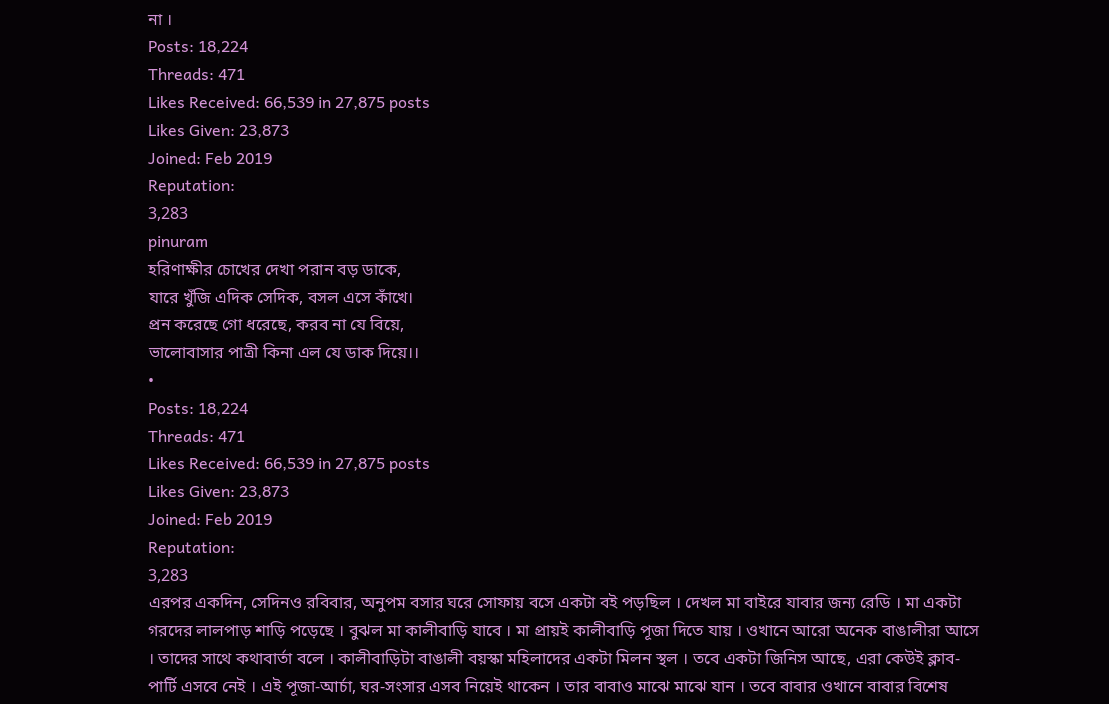না ।
Posts: 18,224
Threads: 471
Likes Received: 66,539 in 27,875 posts
Likes Given: 23,873
Joined: Feb 2019
Reputation:
3,283
pinuram
হরিণাক্ষীর চোখের দেখা পরান বড় ডাকে,
যারে খুঁজি এদিক সেদিক, বসল এসে কাঁখে।
প্রন করেছে গো ধরেছে, করব না যে বিয়ে,
ভালোবাসার পাত্রী কিনা এল যে ডাক দিয়ে।।
•
Posts: 18,224
Threads: 471
Likes Received: 66,539 in 27,875 posts
Likes Given: 23,873
Joined: Feb 2019
Reputation:
3,283
এরপর একদিন, সেদিনও রবিবার, অনুপম বসার ঘরে সোফায় বসে একটা বই পড়ছিল । দেখল মা বাইরে যাবার জন্য রেডি । মা একটা গরদের লালপাড় শাড়ি পড়েছে । বুঝল মা কালীবাড়ি যাবে । মা প্রায়ই কালীবাড়ি পূজা দিতে যায় । ওখানে আরো অনেক বাঙালীরা আসে । তাদের সাথে কথাবার্তা বলে । কালীবাড়িটা বাঙালী বয়স্কা মহিলাদের একটা মিলন স্থল । তবে একটা জিনিস আছে, এরা কেউই ক্লাব-পার্টি এসবে নেই । এই পূজা-আর্চা, ঘর-সংসার এসব নিয়েই থাকেন । তার বাবাও মাঝে মাঝে যান । তবে বাবার ওখানে বাবার বিশেষ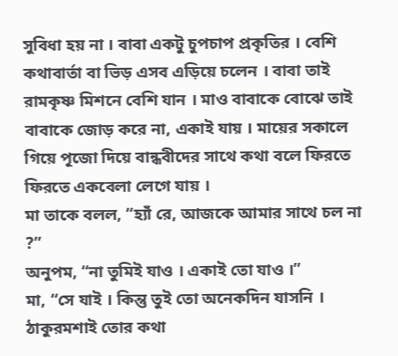সুবিধা হয় না । বাবা একটু চুপচাপ প্রকৃতির । বেশি কথাবার্তা বা ভিড় এসব এড়িয়ে চলেন । বাবা তাই রামকৃষ্ণ মিশনে বেশি যান । মাও বাবাকে বোঝে তাই বাবাকে জোড় করে না, একাই যায় । মায়ের সকালে গিয়ে পূজো দিয়ে বান্ধবীদের সাথে কথা বলে ফিরতে ফিরতে একবেলা লেগে যায় ।
মা তাকে বলল, “হ্যাঁ রে, আজকে আমার সাথে চল না ?”
অনুপম, “না তুমিই যাও । একাই তো যাও ।”
মা, “সে যাই । কিন্তু তুই তো অনেকদিন যাসনি । ঠাকুরমশাই তোর কথা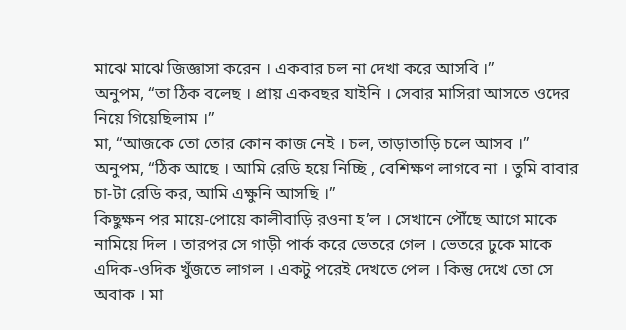মাঝে মাঝে জিজ্ঞাসা করেন । একবার চল না দেখা করে আসবি ।”
অনুপম, “তা ঠিক বলেছ । প্রায় একবছর যাইনি । সেবার মাসিরা আসতে ওদের নিয়ে গিয়েছিলাম ।”
মা, “আজকে তো তোর কোন কাজ নেই । চল, তাড়াতাড়ি চলে আসব ।”
অনুপম, “ঠিক আছে । আমি রেডি হয়ে নিচ্ছি , বেশিক্ষণ লাগবে না । তুমি বাবার চা-টা রেডি কর, আমি এক্ষুনি আসছি ।”
কিছুক্ষন পর মায়ে-পোয়ে কালীবাড়ি রওনা হ’ল । সেখানে পৌঁছে আগে মাকে নামিয়ে দিল । তারপর সে গাড়ী পার্ক করে ভেতরে গেল । ভেতরে ঢুকে মাকে এদিক-ওদিক খুঁজতে লাগল । একটু পরেই দেখতে পেল । কিন্তু দেখে তো সে অবাক । মা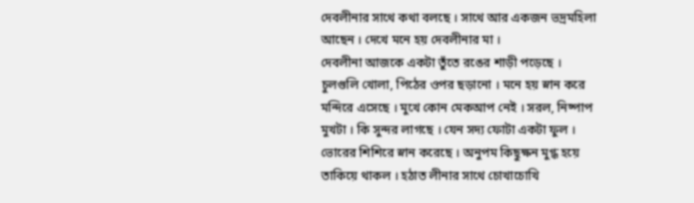দেবলীনার সাথে কথা বলছে । সাথে আর একজন ভদ্রমহিলা আছেন । দেখে মনে হয় দেবলীনার মা ।
দেবলীনা আজকে একটা তুঁতে রঙের শাড়ী পড়েছে । চুলগুলি খোলা, পিঠের ওপর ছড়ানো । মনে হয় স্নান করে মন্দিরে এসেছে । মুখে কোন মেকআপ নেই । সরল, নিষ্পাপ মুখটা । কি সুন্দর লাগছে । যেন সদ্য ফোটা একটা ফুল । ভোরের শিশিরে স্নান করেছে । অনুপম কিছুক্ষন মুগ্ধ হয়ে তাকিয়ে থাকল । হঠাত লীনার সাথে চোখাচোখি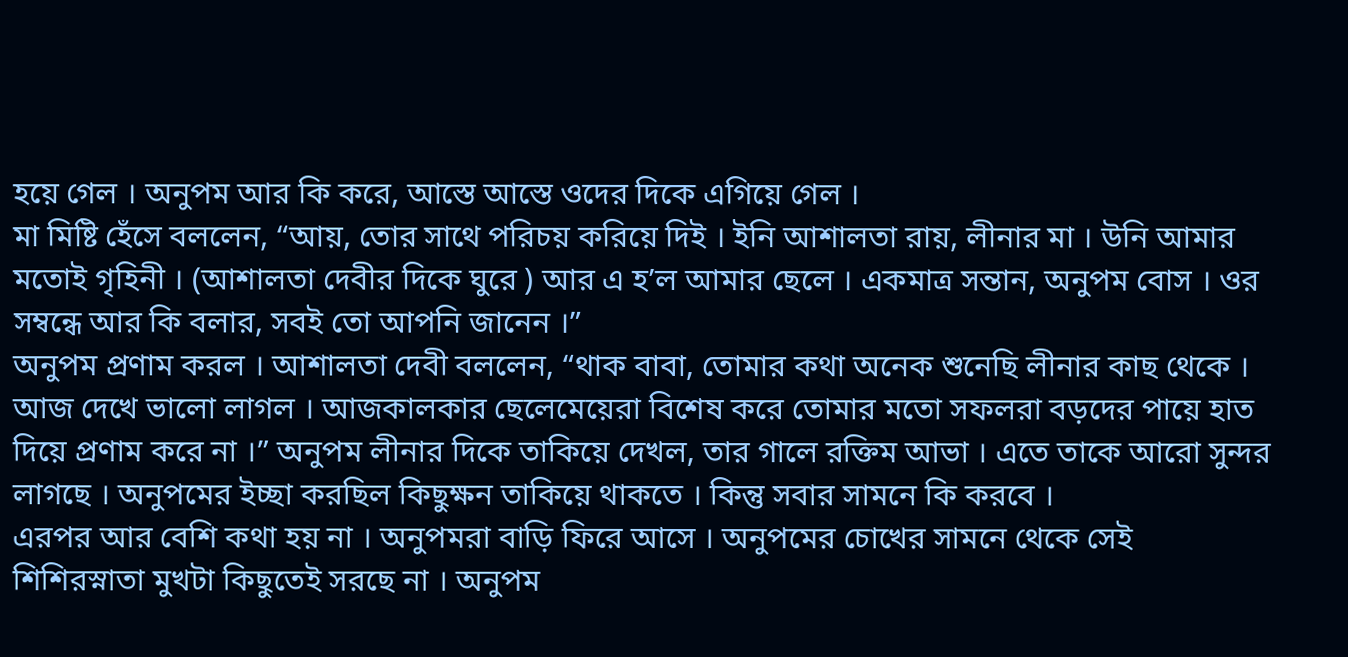হয়ে গেল । অনুপম আর কি করে, আস্তে আস্তে ওদের দিকে এগিয়ে গেল ।
মা মিষ্টি হেঁসে বললেন, “আয়, তোর সাথে পরিচয় করিয়ে দিই । ইনি আশালতা রায়, লীনার মা । উনি আমার মতোই গৃহিনী । (আশালতা দেবীর দিকে ঘুরে ) আর এ হ’ল আমার ছেলে । একমাত্র সন্তান, অনুপম বোস । ওর সম্বন্ধে আর কি বলার, সবই তো আপনি জানেন ।”
অনুপম প্রণাম করল । আশালতা দেবী বললেন, “থাক বাবা, তোমার কথা অনেক শুনেছি লীনার কাছ থেকে । আজ দেখে ভালো লাগল । আজকালকার ছেলেমেয়েরা বিশেষ করে তোমার মতো সফলরা বড়দের পায়ে হাত দিয়ে প্রণাম করে না ।” অনুপম লীনার দিকে তাকিয়ে দেখল, তার গালে রক্তিম আভা । এতে তাকে আরো সুন্দর লাগছে । অনুপমের ইচ্ছা করছিল কিছুক্ষন তাকিয়ে থাকতে । কিন্তু সবার সামনে কি করবে ।
এরপর আর বেশি কথা হয় না । অনুপমরা বাড়ি ফিরে আসে । অনুপমের চোখের সামনে থেকে সেই শিশিরস্নাতা মুখটা কিছুতেই সরছে না । অনুপম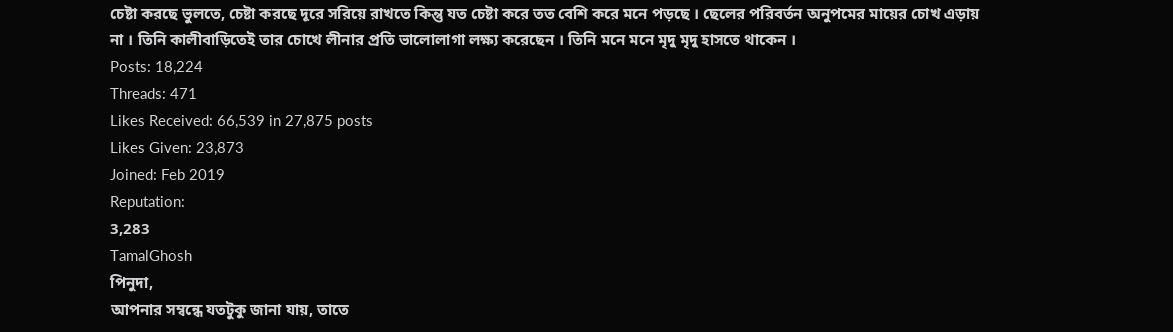চেষ্টা করছে ভুলতে, চেষ্টা করছে দূরে সরিয়ে রাখতে কিন্তু যত চেষ্টা করে তত বেশি করে মনে পড়ছে । ছেলের পরিবর্তন অনুপমের মায়ের চোখ এড়ায় না । তিনি কালীবাড়িতেই তার চোখে লীনার প্রতি ভালোলাগা লক্ষ্য করেছেন । তিনি মনে মনে মৃদু মৃদু হাসতে থাকেন ।
Posts: 18,224
Threads: 471
Likes Received: 66,539 in 27,875 posts
Likes Given: 23,873
Joined: Feb 2019
Reputation:
3,283
TamalGhosh
পিনুদা,
আপনার সম্বন্ধে যতটুকু জানা যায়, তাতে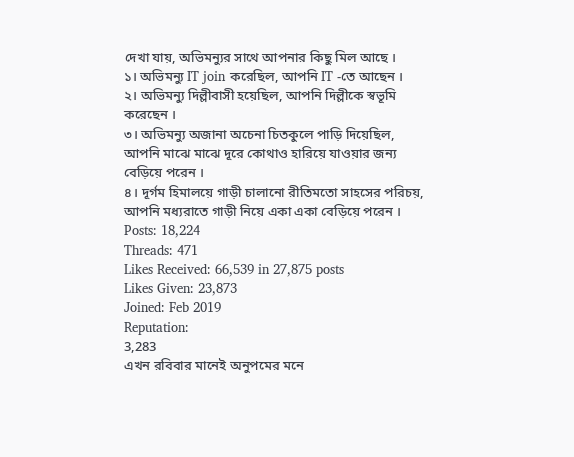দেখা যায়, অভিমন্যুর সাথে আপনার কিছু মিল আছে ।
১। অভিমন্যু IT join করেছিল, আপনি IT -তে আছেন ।
২। অভিমন্যু দিল্লীবাসী হয়েছিল, আপনি দিল্লীকে স্বভূমি করেছেন ।
৩। অভিমন্যু অজানা অচেনা চিতকুলে পাড়ি দিয়েছিল, আপনি মাঝে মাঝে দূরে কোথাও হারিয়ে যাওয়ার জন্য বেড়িয়ে পরেন ।
৪। দূর্গম হিমালয়ে গাড়ী চালানো রীতিমতো সাহসের পরিচয়, আপনি মধ্যরাতে গাড়ী নিয়ে একা একা বেড়িয়ে পরেন ।
Posts: 18,224
Threads: 471
Likes Received: 66,539 in 27,875 posts
Likes Given: 23,873
Joined: Feb 2019
Reputation:
3,283
এখন রবিবার মানেই অনুপমের মনে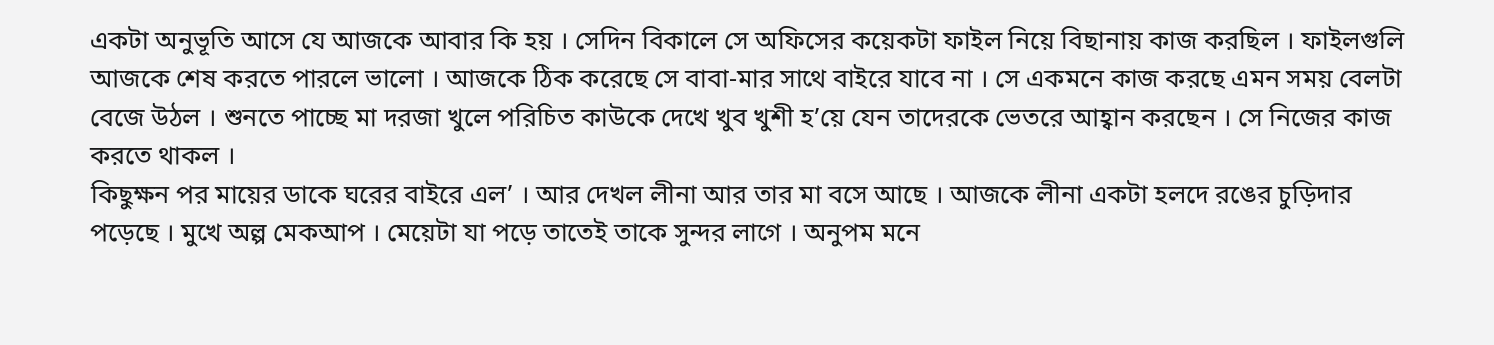একটা অনুভূতি আসে যে আজকে আবার কি হয় । সেদিন বিকালে সে অফিসের কয়েকটা ফাইল নিয়ে বিছানায় কাজ করছিল । ফাইলগুলি আজকে শেষ করতে পারলে ভালো । আজকে ঠিক করেছে সে বাবা-মার সাথে বাইরে যাবে না । সে একমনে কাজ করছে এমন সময় বেলটা বেজে উঠল । শুনতে পাচ্ছে মা দরজা খুলে পরিচিত কাউকে দেখে খুব খুশী হ’য়ে যেন তাদেরকে ভেতরে আহ্বান করছেন । সে নিজের কাজ করতে থাকল ।
কিছুক্ষন পর মায়ের ডাকে ঘরের বাইরে এল’ । আর দেখল লীনা আর তার মা বসে আছে । আজকে লীনা একটা হলদে রঙের চুড়িদার পড়েছে । মুখে অল্প মেকআপ । মেয়েটা যা পড়ে তাতেই তাকে সুন্দর লাগে । অনুপম মনে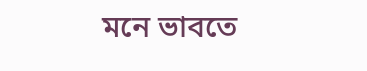মনে ভাবতে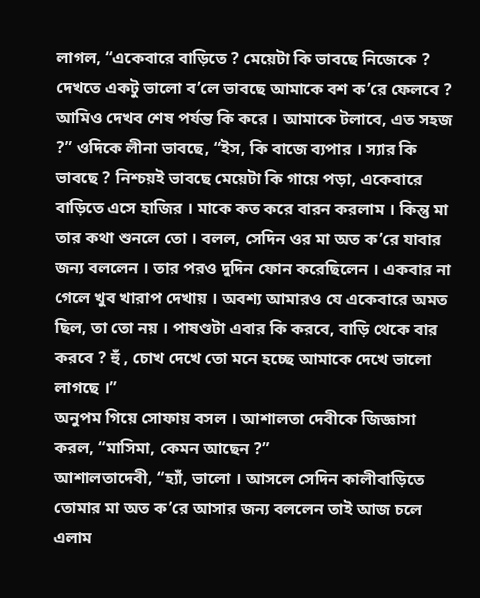লাগল, “একেবারে বাড়িতে ? মেয়েটা কি ভাবছে নিজেকে ? দেখতে একটু ভালো ব’লে ভাবছে আমাকে বশ ক’রে ফেলবে ? আমিও দেখব শেষ পর্যন্ত কি করে । আমাকে টলাবে, এত সহজ ?” ওদিকে লীনা ভাবছে, “ইস, কি বাজে ব্যপার । স্যার কি ভাবছে ? নিশ্চয়ই ভাবছে মেয়েটা কি গায়ে পড়া, একেবারে বাড়িতে এসে হাজির । মাকে কত করে বারন করলাম । কিন্তু মা তার কথা শুনলে তো । বলল, সেদিন ওর মা অত ক’রে যাবার জন্য বললেন । তার পরও দুদিন ফোন করেছিলেন । একবার না গেলে খুব খারাপ দেখায় । অবশ্য আমারও যে একেবারে অমত ছিল, তা তো নয় । পাষণ্ডটা এবার কি করবে, বাড়ি থেকে বার করবে ? হুঁ , চোখ দেখে তো মনে হচ্ছে আমাকে দেখে ভালো লাগছে ।”
অনুপম গিয়ে সোফায় বসল । আশালতা দেবীকে জিজ্ঞাসা করল, “মাসিমা, কেমন আছেন ?”
আশালতাদেবী, “হ্যাঁ, ভালো । আসলে সেদিন কালীবাড়িতে তোমার মা অত ক’রে আসার জন্য বললেন তাই আজ চলে এলাম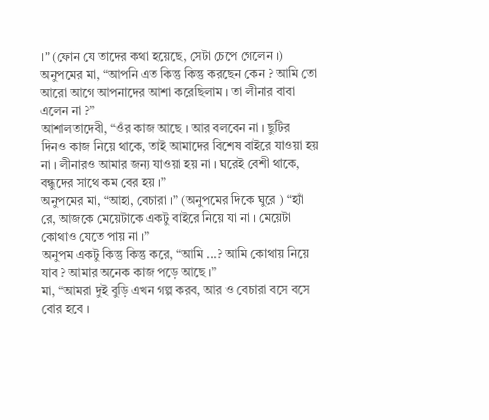।” (ফোন যে তাদের কথা হয়েছে, সেটা চেপে গেলেন ।)
অনুপমের মা, “আপনি এত কিন্তু কিন্তু করছেন কেন ? আমি তো আরো আগে আপনাদের আশা করেছিলাম । তা লীনার বাবা এলেন না ?”
আশালতাদেবী, “ওঁর কাজ আছে । আর বলবেন না । ছুটির দিনও কাজ নিয়ে থাকে, তাই আমাদের বিশেষ বাইরে যাওয়া হয় না । লীনারও আমার জন্য যাওয়া হয় না । ঘরেই বেশী থাকে, বন্ধুদের সাথে কম বের হয় ।”
অনুপমের মা, “আহা, বেচারা ।” (অনুপমের দিকে ঘুরে ) “হ্যাঁ রে, আজকে মেয়েটাকে একটু বাইরে নিয়ে যা না । মেয়েটা কোথাও যেতে পায় না ।”
অনুপম একটু কিন্তু কিন্তু করে, “আমি ...? আমি কোথায় নিয়ে যাব ? আমার অনেক কাজ পড়ে আছে ।”
মা, “আমরা দুই বুড়ি এখন গল্প করব, আর ও বেচারা বসে বসে বোর হবে ।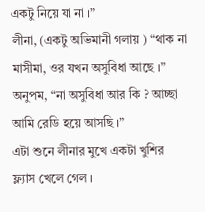একটু নিয়ে যা না ।”
লীনা, (একটু অভিমানী গলায় ) “থাক না মাসীমা, ওর যখন অসুবিধা আছে ।”
অনুপম, “না অসুবিধা আর কি ? আচ্ছা আমি রেডি হয়ে আসছি ।”
এটা শুনে লীনার মুখে একটা খুশির ফ্ল্যাস খেলে গেল ।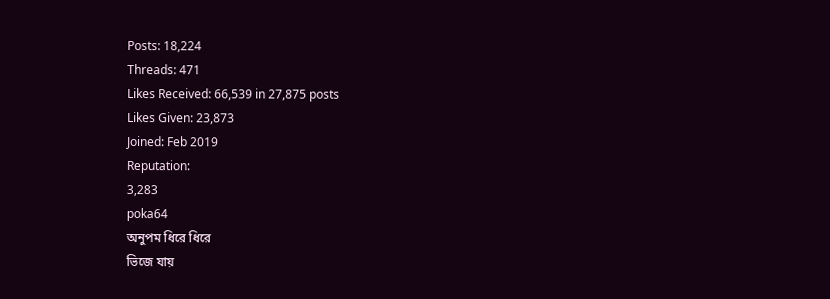Posts: 18,224
Threads: 471
Likes Received: 66,539 in 27,875 posts
Likes Given: 23,873
Joined: Feb 2019
Reputation:
3,283
poka64
অনুপম ধিরে ধিরে
ভিজে যায়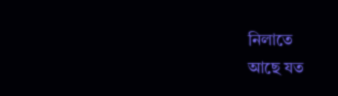নিলাতে
আছে যত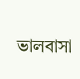ভালবাসা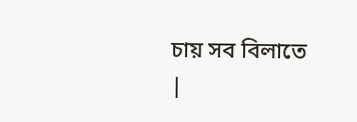চায় সব বিলাতে
|